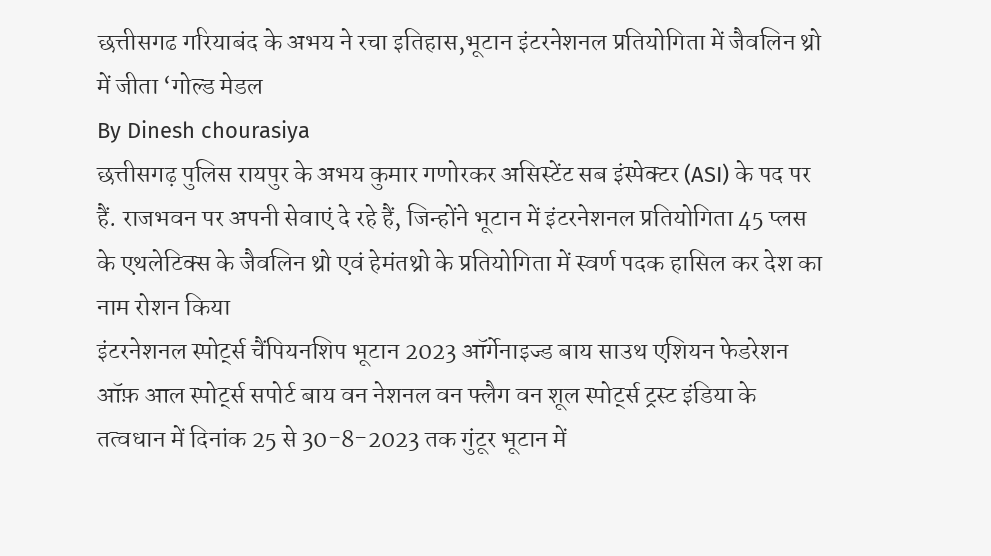छत्तीसगढ गरियाबंद के अभय ने रचा इतिहास,भूटान इंटरनेशनल प्रतियोगिता में जैवलिन थ्रो में जीता ‘गोल्ड मेडल
By Dinesh chourasiya
छत्तीसगढ़ पुलिस रायपुर के अभय कुमार गणोरकर असिस्टेंट सब इंस्पेक्टर (ASI) के पद पर हैं. राजभवन पर अपनी सेवाएं दे रहे हैं, जिन्होंने भूटान में इंटरनेशनल प्रतियोगिता 45 प्लस के एथलेटिक्स के जैवलिन थ्रो एवं हेमंतथ्रो के प्रतियोगिता में स्वर्ण पदक हासिल कर देश का नाम रोशन किया
इंटरनेशनल स्पोर्ट्स चैंपियनशिप भूटान 2023 ऑर्गेनाइज्ड बाय साउथ एशियन फेडरेशन ऑफ़ आल स्पोर्ट्स सपोर्ट बाय वन नेशनल वन फ्लैग वन शूल स्पोर्ट्स ट्रस्ट इंडिया के तत्वधान में दिनांक 25 से 30-8-2023 तक गुंटूर भूटान में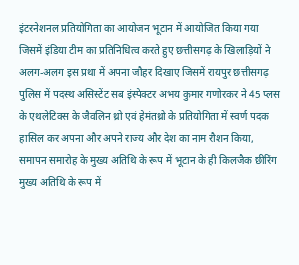इंटरनेशनल प्रतियोगिता का आयोजन भूटान में आयोजित किया गया जिसमें इंडिया टीम का प्रतिनिधित्व करते हुए छत्तीसगढ़ के खिलाड़ियों ने अलग-अलग इस प्रथा में अपना जौहर दिखाए जिसमें रायपुर छत्तीसगढ़ पुलिस में पदस्थ असिस्टेंट सब इंस्पेक्टर अभय कुमार गणोरकर ने 45 प्लस के एथलेटिक्स के जैवलिन थ्रो एवं हेमंतथ्रो के प्रतियोगिता में स्वर्ण पदक हासिल कर अपना और अपने राज्य और देश का नाम रौशन किया, समापन समारोह के मुख्य अतिथि के रूप में भूटान के ही किलजैक छीरिंग मुख्य अतिथि के रूप में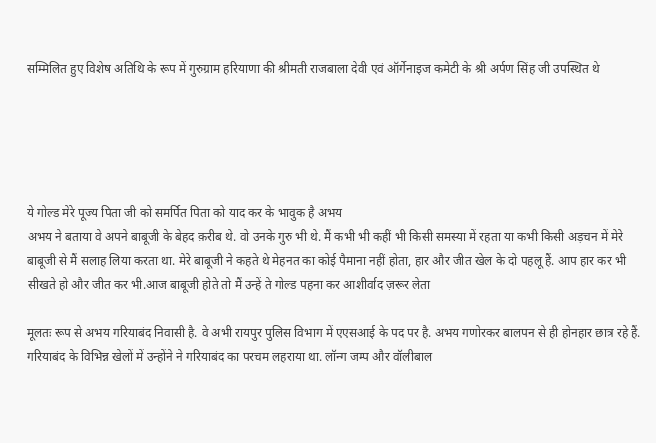सम्मिलित हुए विशेष अतिथि के रूप में गुरुग्राम हरियाणा की श्रीमती राजबाला देवी एवं ऑर्गेनाइज कमेटी के श्री अर्पण सिंह जी उपस्थित थे





ये गोल्ड मेरे पूज्य पिता जी को समर्पित पिता को याद कर के भावुक है अभय
अभय ने बताया वे अपने बाबूजी के बेहद क़रीब थे. वो उनके गुरु भी थे. मैं कभी भी कहीं भी किसी समस्या में रहता या कभी किसी अड़चन में मेरे बाबूजी से मैं सलाह लिया करता था. मेरे बाबूजी ने कहते थे मेहनत का कोई पैमाना नहीं होता, हार और जीत खेल के दो पहलू हैं. आप हार कर भी सीखते हो और जीत कर भी.आज बाबूजी होते तो मैं उन्हें ते गोल्ड पहना कर आशीर्वाद ज़रूर लेता

मूलतः रूप से अभय गरियाबंद निवासी है. वे अभी रायपुर पुलिस विभाग में एएसआई के पद पर है. अभय गणोरकर बालपन से ही होनहार छात्र रहे हैं. गरियाबंद के विभिन्न खेलों में उन्होंने ने गरियाबंद का परचम लहराया था. लॉन्ग जम्प और वॉलीबाल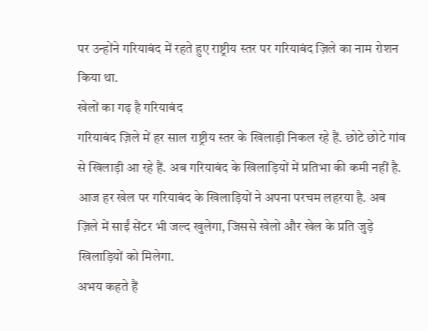पर उन्होंने गरियाबंद में रहते हुए राष्ट्रीय स्तर पर गरियाबंद ज़िले का नाम रोशन किया था.
खेलों का गढ़ है गरियाबंद
गरियाबंद ज़िले में हर साल राष्ट्रीय स्तर के खिलाड़ी निकल रहे हैं. छोटे छोटे गांव से खिलाड़ी आ रहे हैं. अब गरियाबंद के खिलाड़ियों में प्रतिभा की कमी नहीं है. आज हर खेल पर गरियाबंद के खिलाड़ियों ने अपना परचम लहरया है. अब ज़िले में साईं सेंटर भी जल्द खुलेगा, जिससे खेलो और खेल के प्रति जुड़े खिलाड़ियों को मिलेगा.
अभय कहते हैं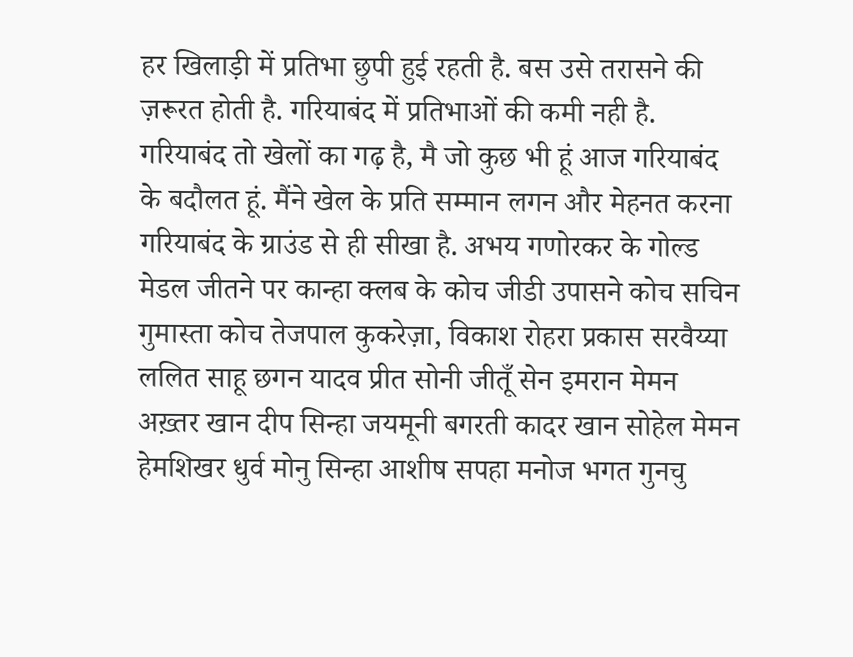हर खिलाड़ी में प्रतिभा छुपी हुई रहती है. बस उसे तरासने की ज़रूरत होती है. गरियाबंद में प्रतिभाओं की कमी नही है. गरियाबंद तो खेलों का गढ़ है, मै जो कुछ भी हूं आज गरियाबंद के बदौलत हूं. मैंने खेल के प्रति सम्मान लगन और मेहनत करना गरियाबंद के ग्राउंड से ही सीखा है. अभय गणोरकर के गोल्ड मेडल जीतने पर कान्हा क्लब के कोच जीडी उपासने कोच सचिन गुमास्ता कोच तेजपाल कुकरेज़ा, विकाश रोहरा प्रकास सरवैय्या ललित साहू छगन यादव प्रीत सोनी जीतूँ सेन इमरान मेमन अख़्तर खान दीप सिन्हा जयमूनी बगरती कादर खान सोहेल मेमन हेमशिखर धुर्व मोनु सिन्हा आशीष सपहा मनोज भगत गुनचु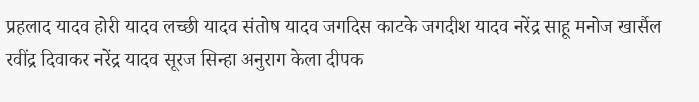प्रहलाद यादव होरी यादव लच्छी यादव संतोष यादव जगदिस काटके जगदीश यादव नरेंद्र साहू मनोज खार्सैल रवींद्र दिवाकर नरेंद्र यादव सूरज सिन्हा अनुराग केला दीपक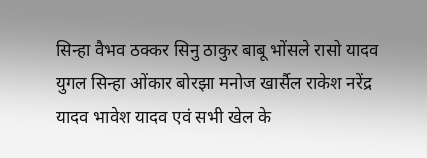सिन्हा वैभव ठक्कर सिनु ठाकुर बाबू भोंसले रासो यादव युगल सिन्हा ओंकार बोरझा मनोज खार्सैल राकेश नरेंद्र यादव भावेश यादव एवं सभी खेल के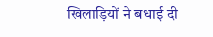खिलाड़ियों ने बधाई दी